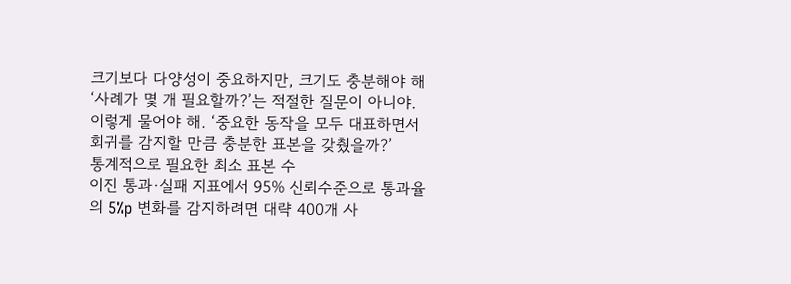크기보다 다양성이 중요하지만, 크기도 충분해야 해
‘사례가 몇 개 필요할까?’는 적절한 질문이 아니야. 이렇게 물어야 해. ‘중요한 동작을 모두 대표하면서 회귀를 감지할 만큼 충분한 표본을 갖췄을까?’
통계적으로 필요한 최소 표본 수
이진 통과·실패 지표에서 95% 신뢰수준으로 통과율의 5%p 변화를 감지하려면 대략 400개 사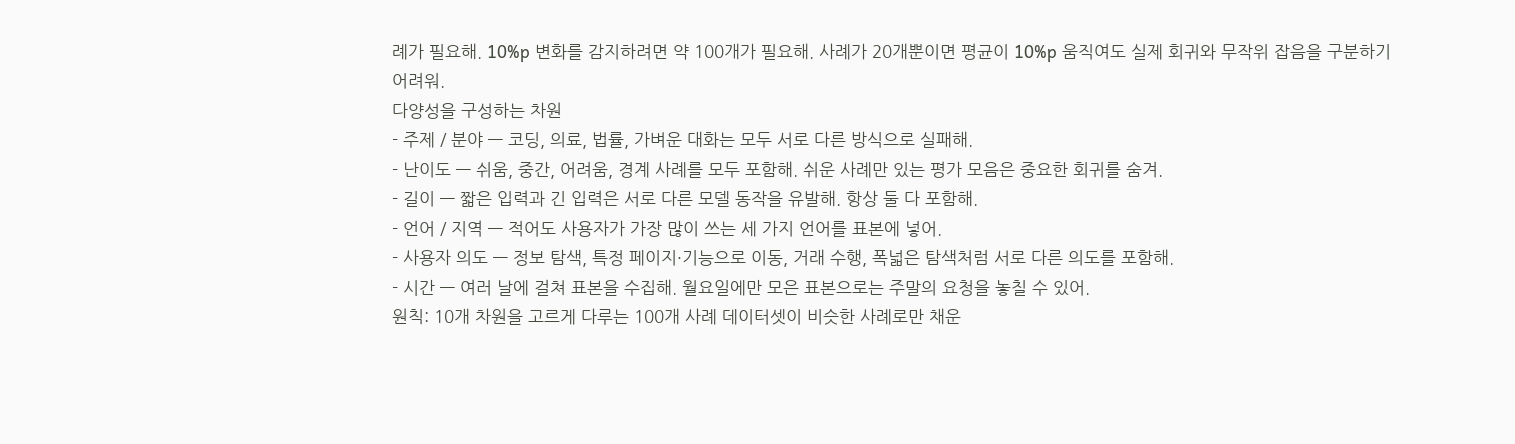례가 필요해. 10%p 변화를 감지하려면 약 100개가 필요해. 사례가 20개뿐이면 평균이 10%p 움직여도 실제 회귀와 무작위 잡음을 구분하기 어려워.
다양성을 구성하는 차원
- 주제 / 분야 — 코딩, 의료, 법률, 가벼운 대화는 모두 서로 다른 방식으로 실패해.
- 난이도 — 쉬움, 중간, 어려움, 경계 사례를 모두 포함해. 쉬운 사례만 있는 평가 모음은 중요한 회귀를 숨겨.
- 길이 — 짧은 입력과 긴 입력은 서로 다른 모델 동작을 유발해. 항상 둘 다 포함해.
- 언어 / 지역 — 적어도 사용자가 가장 많이 쓰는 세 가지 언어를 표본에 넣어.
- 사용자 의도 — 정보 탐색, 특정 페이지·기능으로 이동, 거래 수행, 폭넓은 탐색처럼 서로 다른 의도를 포함해.
- 시간 — 여러 날에 걸쳐 표본을 수집해. 월요일에만 모은 표본으로는 주말의 요청을 놓칠 수 있어.
원칙: 10개 차원을 고르게 다루는 100개 사례 데이터셋이 비슷한 사례로만 채운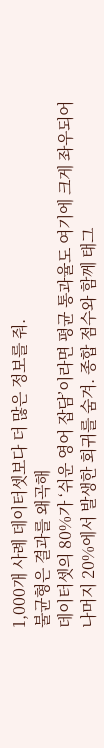1,000개 사례 데이터셋보다 더 많은 정보를 줘.
불균형은 결과를 왜곡해
데이터셋의 80%가 ‘쉬운 영어 잡담’이라면 평균 통과율도 여기에 크게 좌우되어 나머지 20%에서 발생한 회귀를 숨겨. 종합 점수와 함께 태그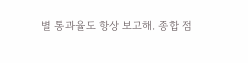별 통과율도 항상 보고해. 종합 점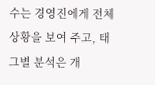수는 경영진에게 전체 상황을 보여 주고, 태그별 분석은 개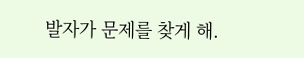발자가 문제를 찾게 해.